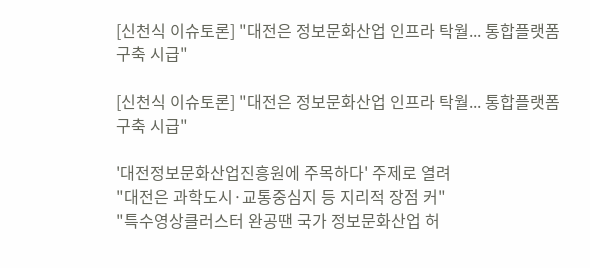[신천식 이슈토론] "대전은 정보문화산업 인프라 탁월... 통합플랫폼 구축 시급"

[신천식 이슈토론] "대전은 정보문화산업 인프라 탁월... 통합플랫폼 구축 시급"

'대전정보문화산업진흥원에 주목하다' 주제로 열려
"대전은 과학도시·교통중심지 등 지리적 장점 커"
"특수영상클러스터 완공땐 국가 정보문화산업 허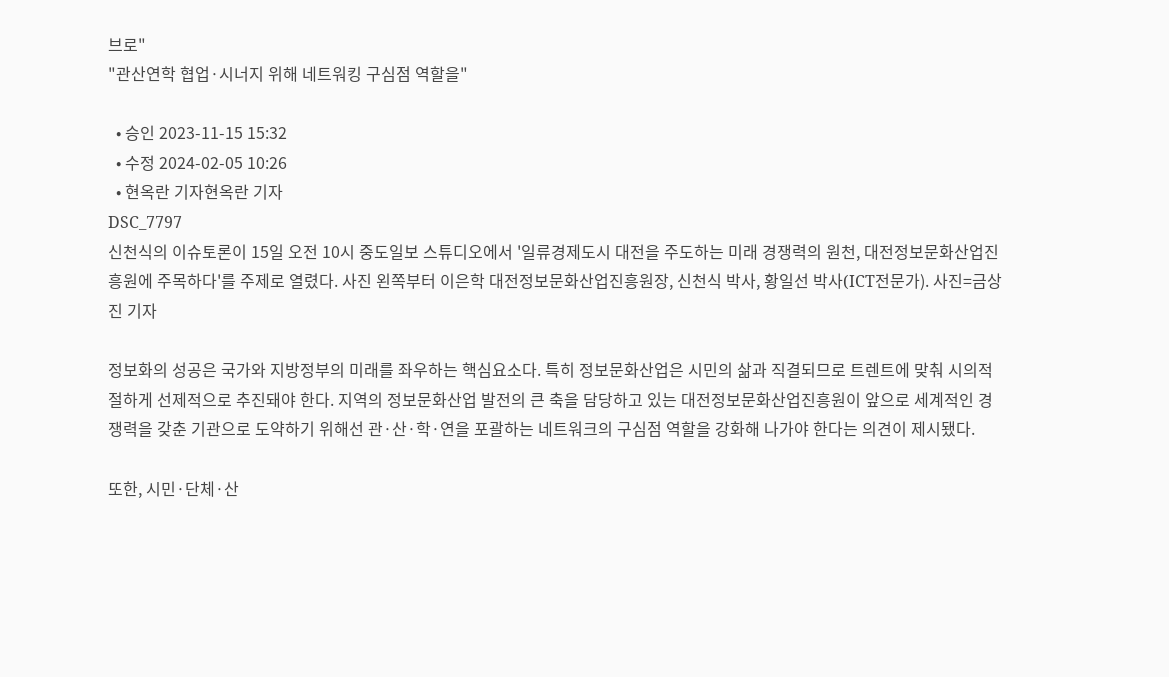브로"
"관산연학 협업·시너지 위해 네트워킹 구심점 역할을"

  • 승인 2023-11-15 15:32
  • 수정 2024-02-05 10:26
  • 현옥란 기자현옥란 기자
DSC_7797
신천식의 이슈토론이 15일 오전 10시 중도일보 스튜디오에서 '일류경제도시 대전을 주도하는 미래 경쟁력의 원천, 대전정보문화산업진흥원에 주목하다'를 주제로 열렸다. 사진 왼쪽부터 이은학 대전정보문화산업진흥원장, 신천식 박사, 황일선 박사(ICT전문가). 사진=금상진 기자

정보화의 성공은 국가와 지방정부의 미래를 좌우하는 핵심요소다. 특히 정보문화산업은 시민의 삶과 직결되므로 트렌트에 맞춰 시의적절하게 선제적으로 추진돼야 한다. 지역의 정보문화산업 발전의 큰 축을 담당하고 있는 대전정보문화산업진흥원이 앞으로 세계적인 경쟁력을 갖춘 기관으로 도약하기 위해선 관·산·학·연을 포괄하는 네트워크의 구심점 역할을 강화해 나가야 한다는 의견이 제시됐다.

또한, 시민·단체·산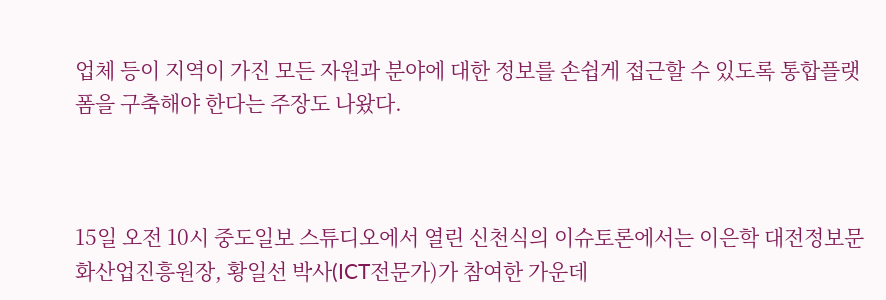업체 등이 지역이 가진 모든 자원과 분야에 대한 정보를 손쉽게 접근할 수 있도록 통합플랫폼을 구축해야 한다는 주장도 나왔다.



15일 오전 10시 중도일보 스튜디오에서 열린 신천식의 이슈토론에서는 이은학 대전정보문화산업진흥원장, 황일선 박사(ICT전문가)가 참여한 가운데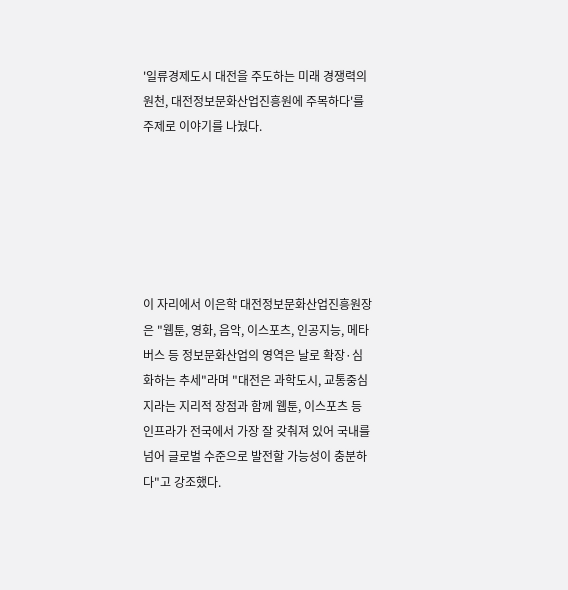'일류경제도시 대전을 주도하는 미래 경쟁력의 원천, 대전정보문화산업진흥원에 주목하다'를 주제로 이야기를 나눴다.






이 자리에서 이은학 대전정보문화산업진흥원장은 "웹툰, 영화, 음악, 이스포츠, 인공지능, 메타버스 등 정보문화산업의 영역은 날로 확장·심화하는 추세"라며 "대전은 과학도시, 교통중심지라는 지리적 장점과 함께 웹툰, 이스포츠 등 인프라가 전국에서 가장 잘 갖춰져 있어 국내를 넘어 글로벌 수준으로 발전할 가능성이 충분하다"고 강조했다.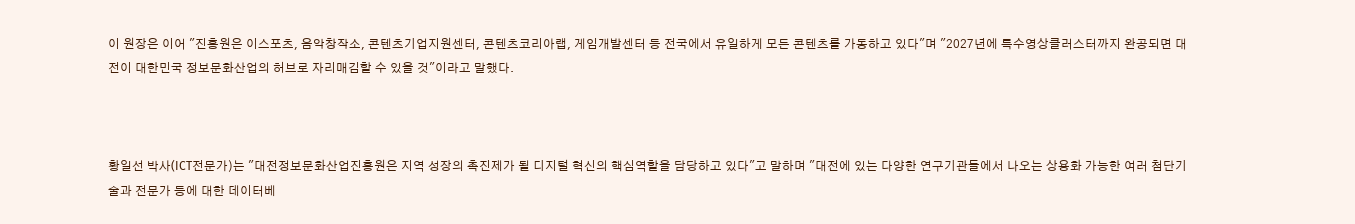이 원장은 이어 "진흥원은 이스포츠, 음악창작소, 콘텐츠기업지원센터, 콘텐츠코리아랩, 게임개발센터 등 전국에서 유일하게 모든 콘텐츠를 가동하고 있다"며 "2027년에 특수영상클러스터까지 완공되면 대전이 대한민국 정보문화산업의 허브로 자리매김할 수 있을 것"이라고 말했다.



황일선 박사(ICT전문가)는 "대전정보문화산업진흥원은 지역 성장의 촉진제가 될 디지털 혁신의 핵심역할을 담당하고 있다"고 말하며 "대전에 있는 다양한 연구기관들에서 나오는 상용화 가능한 여러 첨단기술과 전문가 등에 대한 데이터베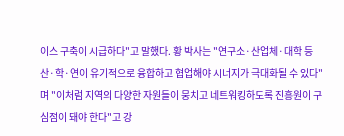이스 구축이 시급하다"고 말했다. 황 박사는 "연구소·산업체·대학 등 산·학·연이 유기적으로 융합하고 협업해야 시너지가 극대화될 수 있다"며 "이처럼 지역의 다양한 자원들이 뭉치고 네트워킹하도록 진흥원이 구심점이 돼야 한다"고 강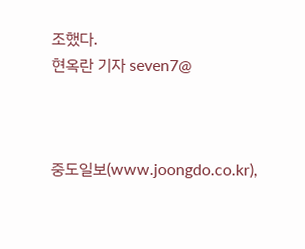조했다.
현옥란 기자 seven7@



중도일보(www.joongdo.co.kr),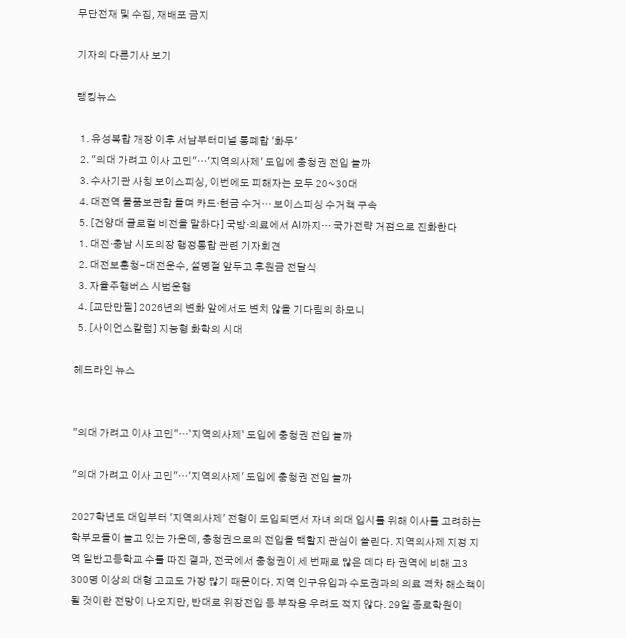무단전재 및 수집, 재배포 금지

기자의 다른기사 보기

랭킹뉴스

  1. 유성복합 개장 이후 서남부터미널 통폐합 '화두'
  2. "의대 가려고 이사 고민"…'지역의사제' 도입에 충청권 전입 늘까
  3. 수사기관 사칭 보이스피싱, 이번에도 피해자는 모두 20~30대
  4. 대전역 물품보관함 돌며 카드·현금 수거… 보이스피싱 수거책 구속
  5. [건양대 글로컬 비전을 말하다] 국방·의료에서 AI까지… 국가전략 거점으로 진화한다
  1. 대전·충남 시도의장 행정통합 관련 기자회견
  2. 대전보훈청-대전운수, 설명절 앞두고 후원금 전달식
  3. 자율주행버스 시범운행
  4. [교단만필] 2026년의 변화 앞에서도 변치 않을 기다림의 하모니
  5. [사이언스칼럼] 지능형 화학의 시대

헤드라인 뉴스


"의대 가려고 이사 고민"…`지역의사제` 도입에 충청권 전입 늘까

"의대 가려고 이사 고민"…'지역의사제' 도입에 충청권 전입 늘까

2027학년도 대입부터 '지역의사제' 전형이 도입되면서 자녀 의대 입시를 위해 이사를 고려하는 학부모들이 늘고 있는 가운데, 충청권으로의 전입을 택할지 관심이 쏠린다. 지역의사제 지정 지역 일반고등학교 수를 따진 결과, 전국에서 충청권이 세 번째로 많은 데다 타 권역에 비해 고3 300명 이상의 대형 고교도 가장 많기 때문이다. 지역 인구유입과 수도권과의 의료 격차 해소책이 될 것이란 전망이 나오지만, 반대로 위장전입 등 부작용 우려도 적지 않다. 29일 종로학원이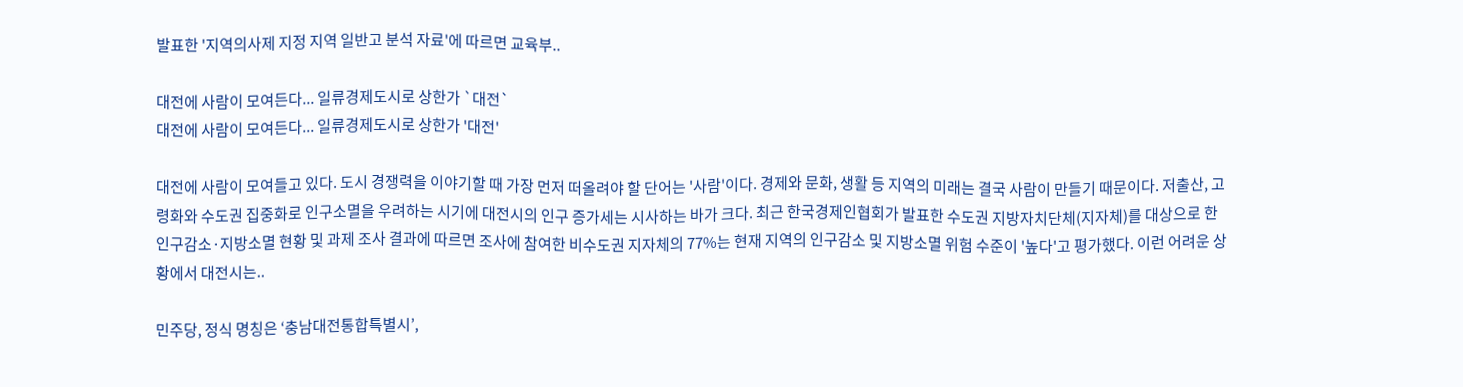발표한 '지역의사제 지정 지역 일반고 분석 자료'에 따르면 교육부..

대전에 사람이 모여든다... 일류경제도시로 상한가 `대전`
대전에 사람이 모여든다... 일류경제도시로 상한가 '대전'

대전에 사람이 모여들고 있다. 도시 경쟁력을 이야기할 때 가장 먼저 떠올려야 할 단어는 '사람'이다. 경제와 문화, 생활 등 지역의 미래는 결국 사람이 만들기 때문이다. 저출산, 고령화와 수도권 집중화로 인구소멸을 우려하는 시기에 대전시의 인구 증가세는 시사하는 바가 크다. 최근 한국경제인협회가 발표한 수도권 지방자치단체(지자체)를 대상으로 한 인구감소·지방소멸 현황 및 과제 조사 결과에 따르면 조사에 참여한 비수도권 지자체의 77%는 현재 지역의 인구감소 및 지방소멸 위험 수준이 '높다'고 평가했다. 이런 어려운 상황에서 대전시는..

민주당, 정식 명칭은 ‘충남대전통합특별시’,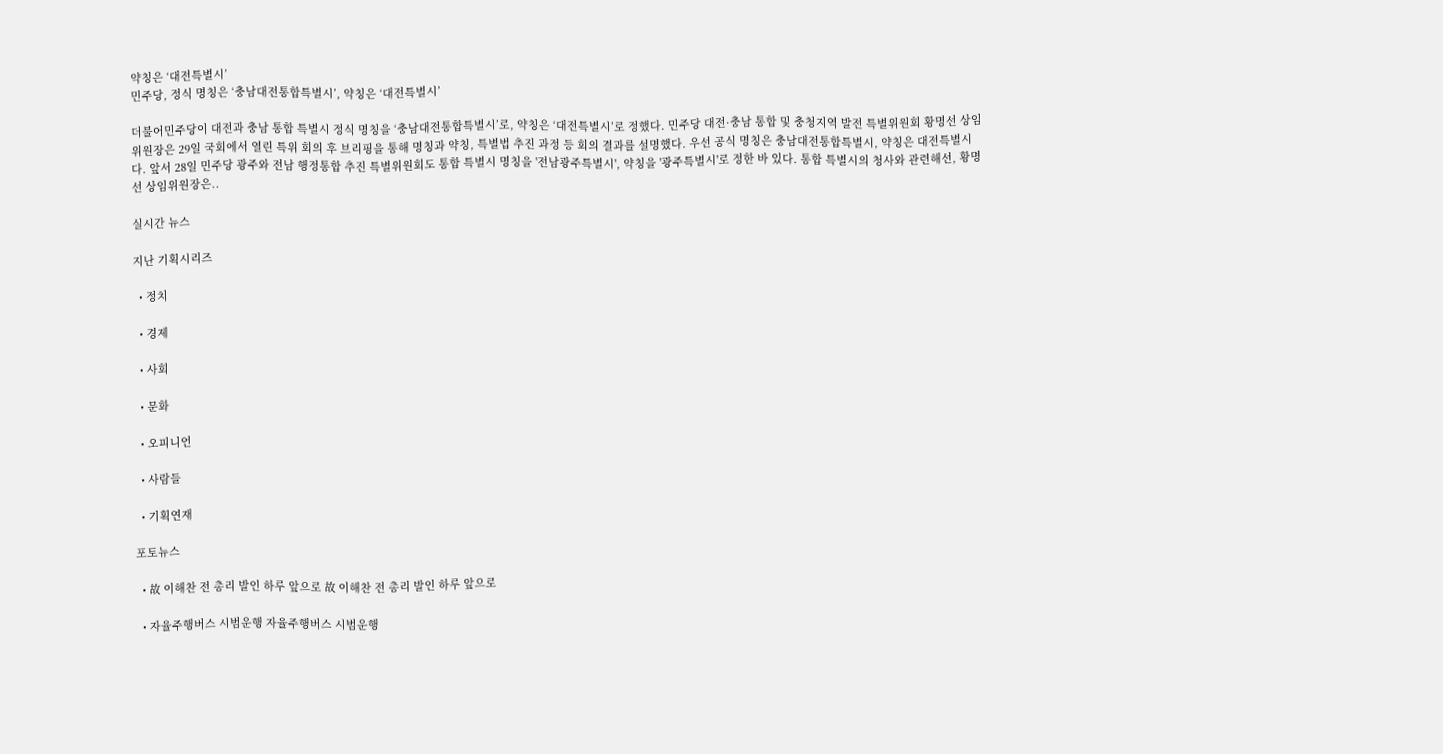약칭은 ‘대전특별시’
민주당, 정식 명칭은 ‘충남대전통합특별시’, 약칭은 ‘대전특별시’

더불어민주당이 대전과 충남 통합 특별시 정식 명칭을 ‘충남대전통합특별시’로, 약칭은 ‘대전특별시’로 정했다. 민주당 대전·충남 통합 및 충청지역 발전 특별위원회 황명선 상임위원장은 29일 국회에서 열린 특위 회의 후 브리핑을 통해 명칭과 약칭, 특별법 추진 과정 등 회의 결과를 설명했다. 우선 공식 명칭은 충남대전통합특별시, 약칭은 대전특별시다. 앞서 28일 민주당 광주와 전남 행정통합 추진 특별위원회도 통합 특별시 명칭을 '전남광주특별시', 약칭을 '광주특별시'로 정한 바 있다. 통합 특별시의 청사와 관련해선, 황명선 상임위원장은..

실시간 뉴스

지난 기획시리즈

  • 정치

  • 경제

  • 사회

  • 문화

  • 오피니언

  • 사람들

  • 기획연재

포토뉴스

  • 故 이해찬 전 총리 발인 하루 앞으로 故 이해찬 전 총리 발인 하루 앞으로

  • 자율주행버스 시범운행 자율주행버스 시범운행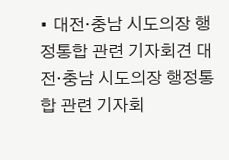• 대전·충남 시도의장 행정통합 관련 기자회견 대전·충남 시도의장 행정통합 관련 기자회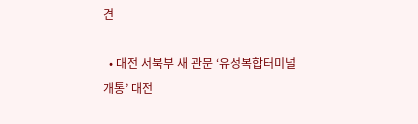견

  • 대전 서북부 새 관문 ‘유성복합터미널 개통’ 대전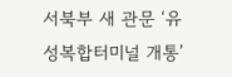서북부 새 관문 ‘유성복합터미널 개통’